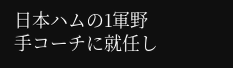日本ハムの1軍野手コーチに就任し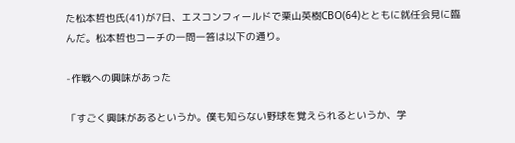た松本哲也氏(41)が7日、エスコンフィールドで栗山英樹CBO(64)とともに就任会見に臨んだ。松本哲也コーチの一問一答は以下の通り。

-作戦への興味があった

「すごく興味があるというか。僕も知らない野球を覚えられるというか、学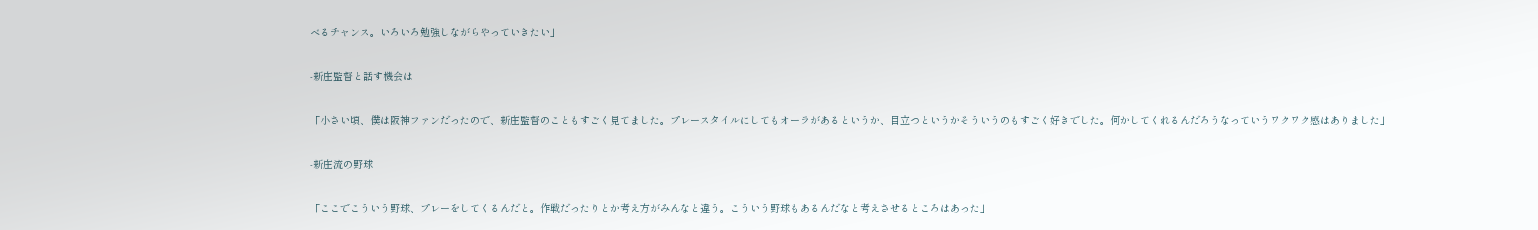べるチャンス。いろいろ勉強しながらやっていきたい」

-新庄監督と話す機会は

「小さい頃、僕は阪神ファンだったので、新庄監督のこともすごく見てました。プレースタイルにしてもオーラがあるというか、目立つというかそういうのもすごく好きでした。何かしてくれるんだろうなっていうワクワク感はありました」

-新庄流の野球

「ここでこういう野球、プレーをしてくるんだと。作戦だったりとか考え方がみんなと違う。こういう野球もあるんだなと考えさせるところはあった」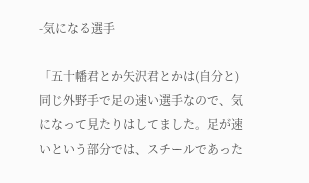-気になる選手

「五十幡君とか矢沢君とかは(自分と)同じ外野手で足の速い選手なので、気になって見たりはしてました。足が速いという部分では、スチールであった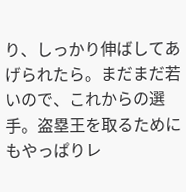り、しっかり伸ばしてあげられたら。まだまだ若いので、これからの選手。盗塁王を取るためにもやっぱりレ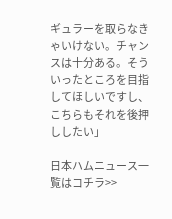ギュラーを取らなきゃいけない。チャンスは十分ある。そういったところを目指してほしいですし、こちらもそれを後押ししたい」

日本ハムニュース一覧はコチラ>>